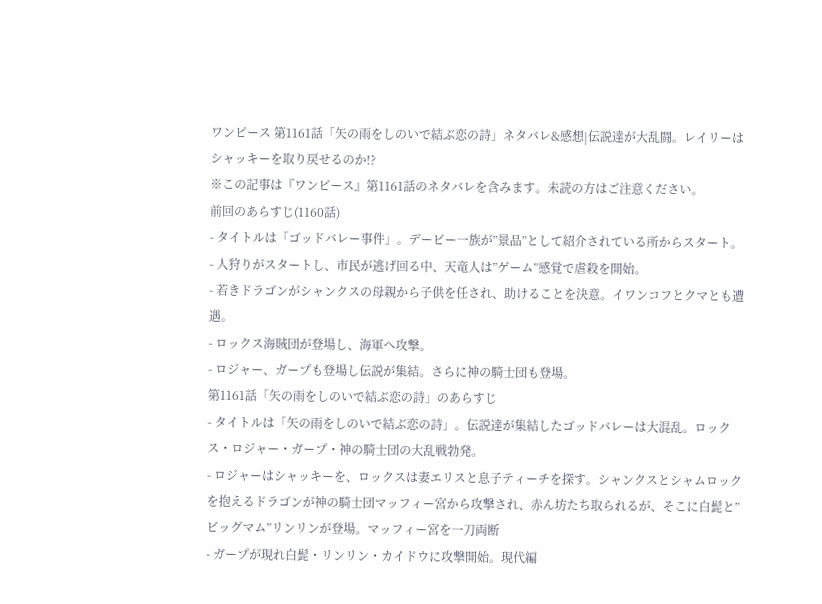ワンピース 第1161話「矢の雨をしのいで結ぶ恋の詩」ネタバレ&感想|伝説達が大乱闘。レイリーはシャッキーを取り戻せるのか!?
※この記事は『ワンピース』第1161話のネタバレを含みます。未読の方はご注意ください。
前回のあらすじ(1160話)
- タイトルは「ゴッドバレー事件」。デービー一族が”景品”として紹介されている所からスタート。
- 人狩りがスタートし、市民が逃げ回る中、天竜人は”ゲーム”感覚で虐殺を開始。
- 若きドラゴンがシャンクスの母親から子供を任され、助けることを決意。イワンコフとクマとも遭遇。
- ロックス海賊団が登場し、海軍へ攻撃。
- ロジャー、ガープも登場し伝説が集結。さらに神の騎士団も登場。
第1161話「矢の雨をしのいで結ぶ恋の詩」のあらすじ
- タイトルは「矢の雨をしのいで結ぶ恋の詩」。伝説達が集結したゴッドバレーは大混乱。ロックス・ロジャー・ガープ・神の騎士団の大乱戦勃発。
- ロジャーはシャッキーを、ロックスは妻エリスと息子ティーチを探す。シャンクスとシャムロックを抱えるドラゴンが神の騎士団マッフィー宮から攻撃され、赤ん坊たち取られるが、そこに白髭と”ビッグマム”リンリンが登場。マッフィー宮を一刀両断
- ガープが現れ白髭・リンリン・カイドウに攻撃開始。現代編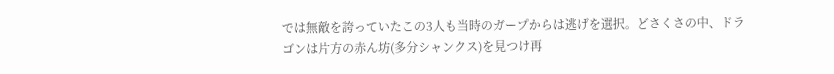では無敵を誇っていたこの3人も当時のガープからは逃げを選択。どさくさの中、ドラゴンは片方の赤ん坊(多分シャンクス)を見つけ再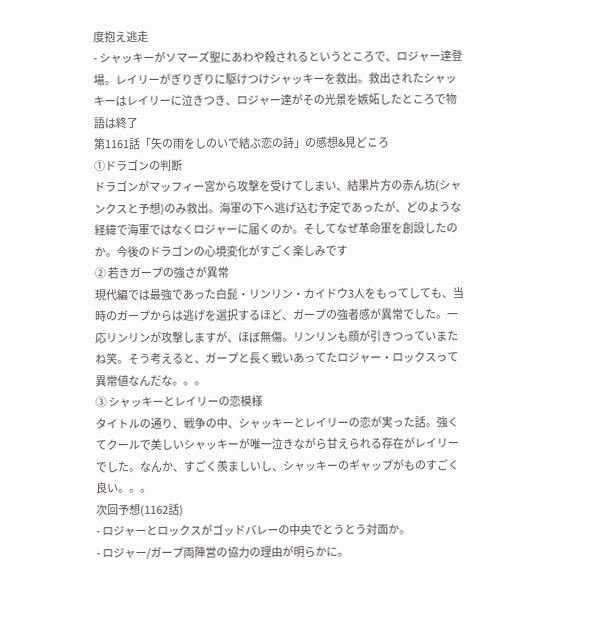度抱え逃走
- シャッキーがソマーズ聖にあわや殺されるというところで、ロジャー達登場。レイリーがぎりぎりに駆けつけシャッキーを救出。救出されたシャッキーはレイリーに泣きつき、ロジャー達がその光景を嫉妬したところで物語は終了
第1161話「矢の雨をしのいで結ぶ恋の詩」の感想&見どころ
①ドラゴンの判断
ドラゴンがマッフィー宮から攻撃を受けてしまい、結果片方の赤ん坊(シャンクスと予想)のみ救出。海軍の下へ逃げ込む予定であったが、どのような経緯で海軍ではなくロジャーに届くのか。そしてなぜ革命軍を創設したのか。今後のドラゴンの心境変化がすごく楽しみです
② 若きガープの強さが異常
現代編では最強であった白髭・リンリン・カイドウ3人をもってしても、当時のガープからは逃げを選択するほど、ガープの強者感が異常でした。一応リンリンが攻撃しますが、ほぼ無傷。リンリンも顔が引きつっていまたね笑。そう考えると、ガープと長く戦いあってたロジャー・ロックスって異常値なんだな。。。
③ シャッキーとレイリーの恋模様
タイトルの通り、戦争の中、シャッキーとレイリーの恋が実った話。強くてクールで美しいシャッキーが唯一泣きながら甘えられる存在がレイリーでした。なんか、すごく羨ましいし、シャッキーのギャップがものすごく良い。。。
次回予想(1162話)
- ロジャーとロックスがゴッドバレーの中央でとうとう対面か。
- ロジャー/ガープ両陣営の協力の理由が明らかに。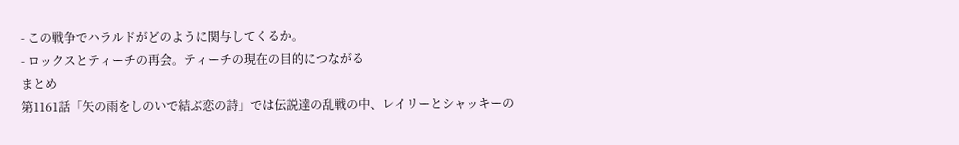- この戦争でハラルドがどのように関与してくるか。
- ロックスとティーチの再会。ティーチの現在の目的につながる
まとめ
第1161話「矢の雨をしのいで結ぶ恋の詩」では伝説達の乱戦の中、レイリーとシャッキーの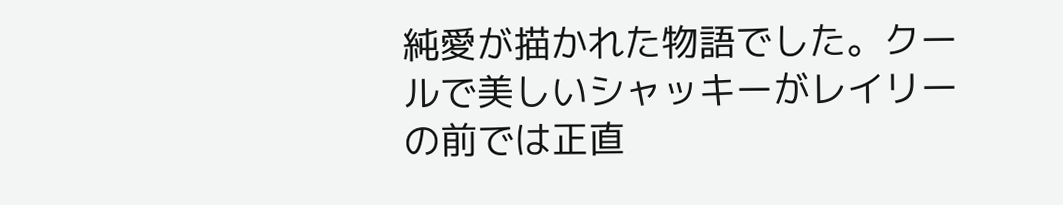純愛が描かれた物語でした。クールで美しいシャッキーがレイリーの前では正直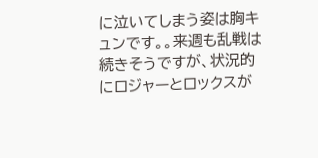に泣いてしまう姿は胸キュンです。。来週も乱戦は続きそうですが、状況的にロジャーとロックスが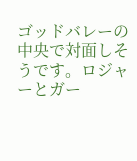ゴッドバレーの中央で対面しそうです。ロジャーとガー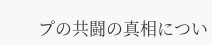プの共闘の真相につい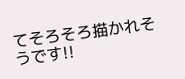てそろそろ描かれそうです!!